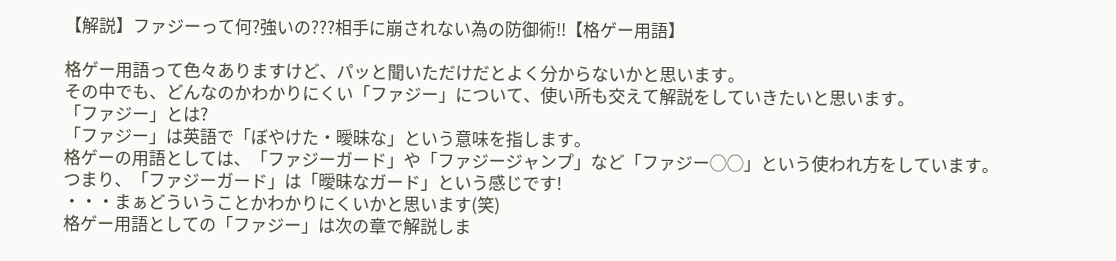【解説】ファジーって何?強いの???相手に崩されない為の防御術!!【格ゲー用語】

格ゲー用語って色々ありますけど、パッと聞いただけだとよく分からないかと思います。
その中でも、どんなのかわかりにくい「ファジー」について、使い所も交えて解説をしていきたいと思います。
「ファジー」とは?
「ファジー」は英語で「ぼやけた・曖昧な」という意味を指します。
格ゲーの用語としては、「ファジーガード」や「ファジージャンプ」など「ファジー◯◯」という使われ方をしています。
つまり、「ファジーガード」は「曖昧なガード」という感じです!
・・・まぁどういうことかわかりにくいかと思います(笑)
格ゲー用語としての「ファジー」は次の章で解説しま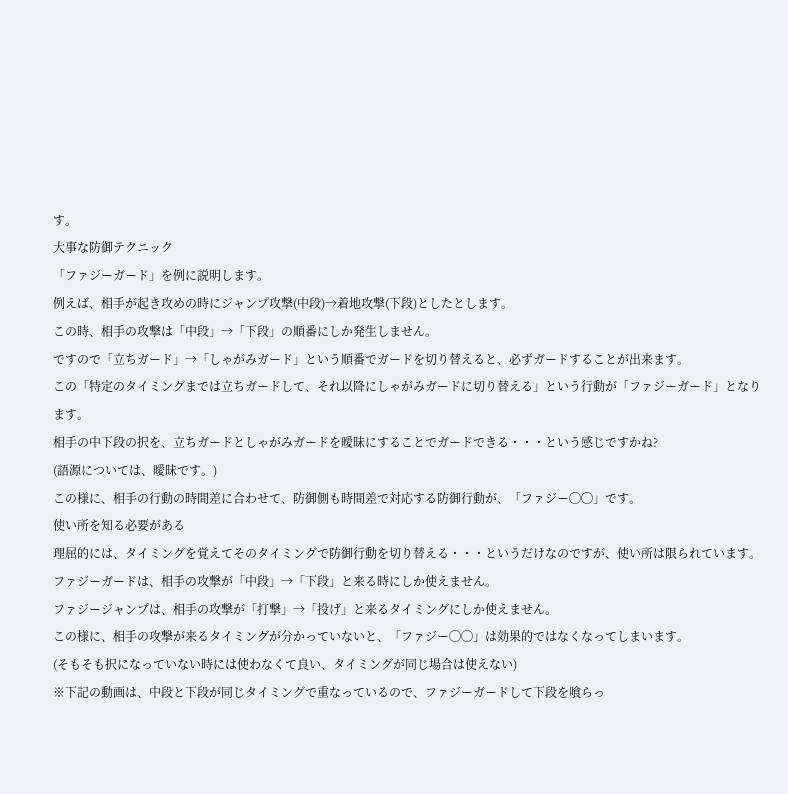す。
大事な防御テクニック
「ファジーガード」を例に説明します。
例えば、相手が起き攻めの時にジャンプ攻撃(中段)→着地攻撃(下段)としたとします。
この時、相手の攻撃は「中段」→「下段」の順番にしか発生しません。
ですので「立ちガード」→「しゃがみガード」という順番でガードを切り替えると、必ずガードすることが出来ます。
この「特定のタイミングまでは立ちガードして、それ以降にしゃがみガードに切り替える」という行動が「ファジーガード」となります。
相手の中下段の択を、立ちガードとしゃがみガードを曖昧にすることでガードできる・・・という感じですかね?
(語源については、曖昧です。)
この様に、相手の行動の時間差に合わせて、防御側も時間差で対応する防御行動が、「ファジー◯◯」です。
使い所を知る必要がある
理屈的には、タイミングを覚えてそのタイミングで防御行動を切り替える・・・というだけなのですが、使い所は限られています。
ファジーガードは、相手の攻撃が「中段」→「下段」と来る時にしか使えません。
ファジージャンプは、相手の攻撃が「打撃」→「投げ」と来るタイミングにしか使えません。
この様に、相手の攻撃が来るタイミングが分かっていないと、「ファジー◯◯」は効果的ではなくなってしまいます。
(そもそも択になっていない時には使わなくて良い、タイミングが同じ場合は使えない)
※下記の動画は、中段と下段が同じタイミングで重なっているので、ファジーガードして下段を喰らっ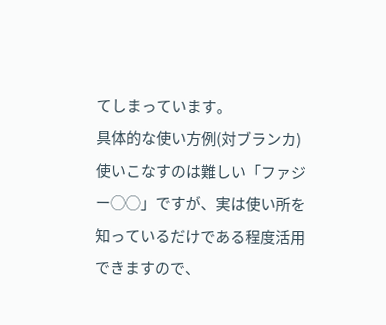てしまっています。
具体的な使い方例(対ブランカ)
使いこなすのは難しい「ファジー◯◯」ですが、実は使い所を知っているだけである程度活用できますので、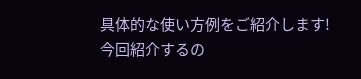具体的な使い方例をご紹介します!
今回紹介するの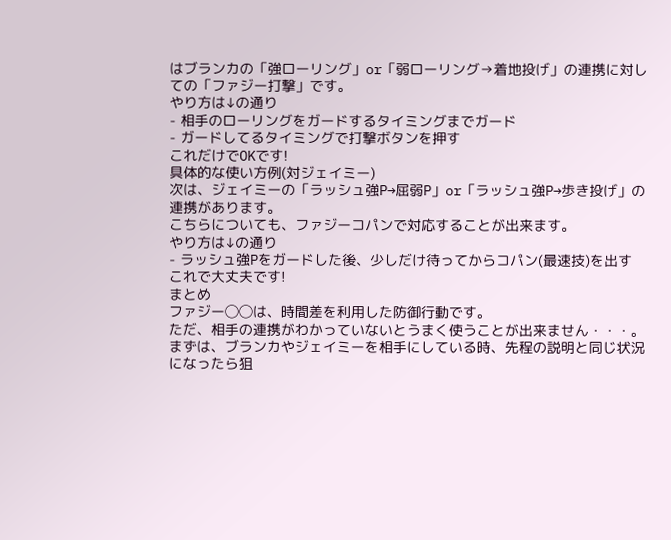はブランカの「強ローリング」or「弱ローリング→着地投げ」の連携に対しての「ファジー打撃」です。
やり方は↓の通り
- 相手のローリングをガードするタイミングまでガード
- ガードしてるタイミングで打撃ボタンを押す
これだけでOKです!
具体的な使い方例(対ジェイミー)
次は、ジェイミーの「ラッシュ強P→屈弱P」or「ラッシュ強P→歩き投げ」の連携があります。
こちらについても、ファジーコパンで対応することが出来ます。
やり方は↓の通り
- ラッシュ強Pをガードした後、少しだけ待ってからコパン(最速技)を出す
これで大丈夫です!
まとめ
ファジー◯◯は、時間差を利用した防御行動です。
ただ、相手の連携がわかっていないとうまく使うことが出来ません・・・。
まずは、ブランカやジェイミーを相手にしている時、先程の説明と同じ状況になったら狙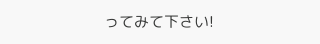ってみて下さい!